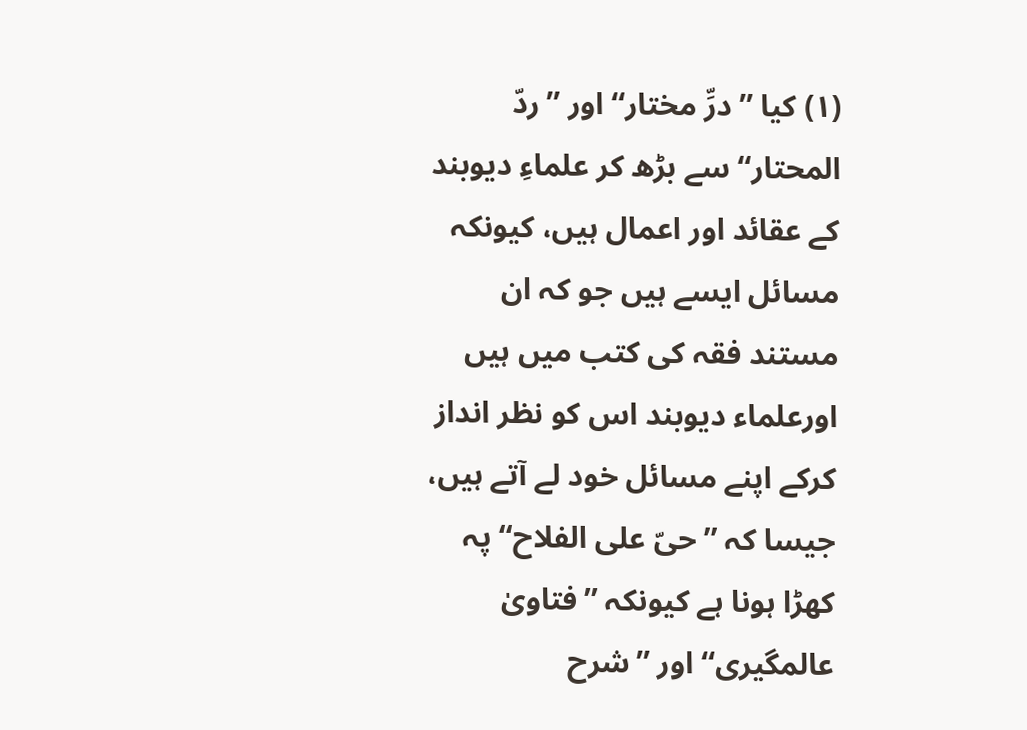(۱) کیا ’’درِّ مختار‘‘ اور ’’ردّ المحتار‘‘ سے بڑھ کر علماءِ دیوبند کے عقائد اور اعمال ہیں، کیونکہ مسائل ایسے ہیں جو کہ ان مستند فقہ کی کتب میں ہیں اورعلماء دیوبند اس کو نظر انداز کرکے اپنے مسائل خود لے آتے ہیں، جیسا کہ ’’حیّ علی الفلاح‘‘ پہ کھڑا ہونا ہے کیونکہ ’’فتاویٰ عالمگیری‘‘ اور ’’شرح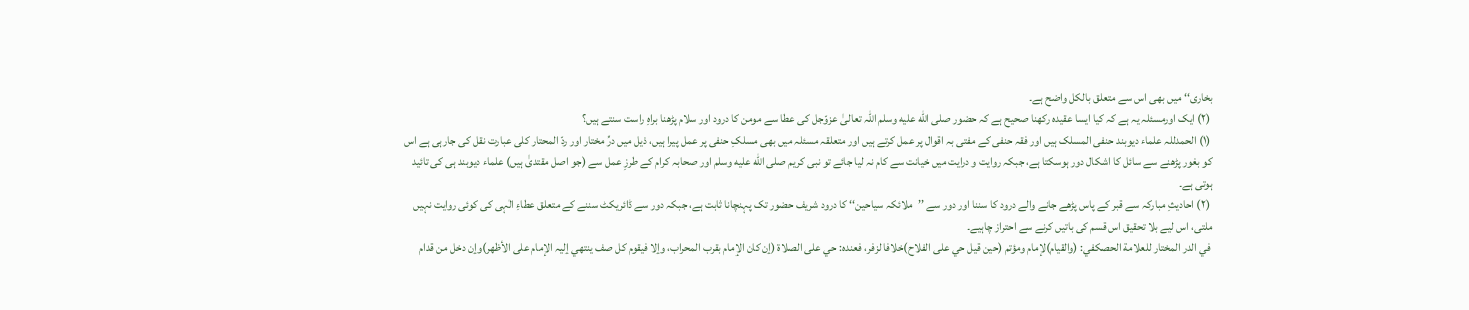بخاری‘‘ میں بھی اس سے متعلق بالکل واضح ہے۔
 (۲) ایک اورمسئلہ یہ ہے کہ کیا ایسا عقیدہ رکھنا صحیح ہے کہ حضور صلى الله عليه وسلم اللہ تعالیٰ عزوّجل کی عطا سے مومن کا درود اور سلام پڑھنا براہِ راست سنتے ہیں؟
 (۱) الحمدللہ علماء دیوبند حنفی المسلک ہیں اور فقہ حنفی کے مفتی بہ اقوال پر عمل کرتے ہیں اور متعلقہ مسئلہ میں بھی مسلکِ حنفی پر عمل پیرا ہیں، ذیل میں درِّ مختار اور ردّ المحتار کلی عبارت نقل کی جارہی ہے اس کو بغور پڑھنے سے سائل کا اشکال دور ہوسکتا ہے، جبکہ روایت و درایت میں خیانت سے کام نہ لیا جائے تو نبی کریم صلى الله عليه وسلم اور صحابہ کرام کے طرزِ عمل سے (جو اصل مقتدیٰ ہیں) علماء دیوبند ہی کی تائید ہوتی ہے۔
 (۲) احادیثِ مبارکہ سے قبر کے پاس پڑھے جانے والے درود کا سننا اور دور سے ’’ملائکہ سیاحین‘‘ کا درود شریف حضور تک پہنچانا ثابت ہے، جبکہ دور سے ڈائریکٹ سننے کے متعلق عطاءِ الٰہی کی کوئی روایت نہیں ملتی، اس لیے بلا تحقیق اس قسم کی باتیں کرنے سے احتراز چاہیے۔
 في الدر المختار للعلامة الحصکفي: (والقیام)لإمام ومؤتم (حین قیل حي علی الفلاح)خلافا لزفر، فعندہ: حي علی الصلاۃ (ٳن کان الٳمام بقرب المحراب، وٳلا فیقوم کل صف ینتھي ٳلیہ الإمام علی الأظھر)وٳن دخل من قدام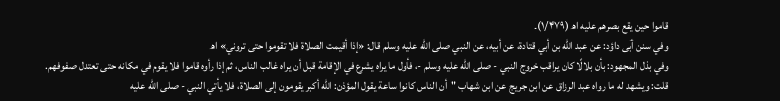قاموا حین یقع بصرھم علیه اھ (۱/۴۷۹)۔
وفي سنن ٲبی داؤد: عن عبد الله بن أبي قتادة، عن أبيه، عن النبي صلى الله عليه وسلم قال: «إذا أقيمت الصلاة فلا تقوموا حتى تروني» اھ
وفي بذل المجھود: بأن بلالًا كان يراقب خروج النبي - صلى الله عليه وسلم -، فأول ما يراه يشرع في الإقامة قبل أن يراه غالب الناس، ثم إذا رأوه قاموا فلا يقوم في مكانه حتى تعتدل صفوفهم.
قلت: ويشهد له ما رواه عبد الرزاق عن ابن جريج عن ابن شهاب "أن الناس كانوا ساعة يقول المؤذن: الله أكبر يقومون إلى الصلاة، فلا يأتي النبي - صلى الله عليه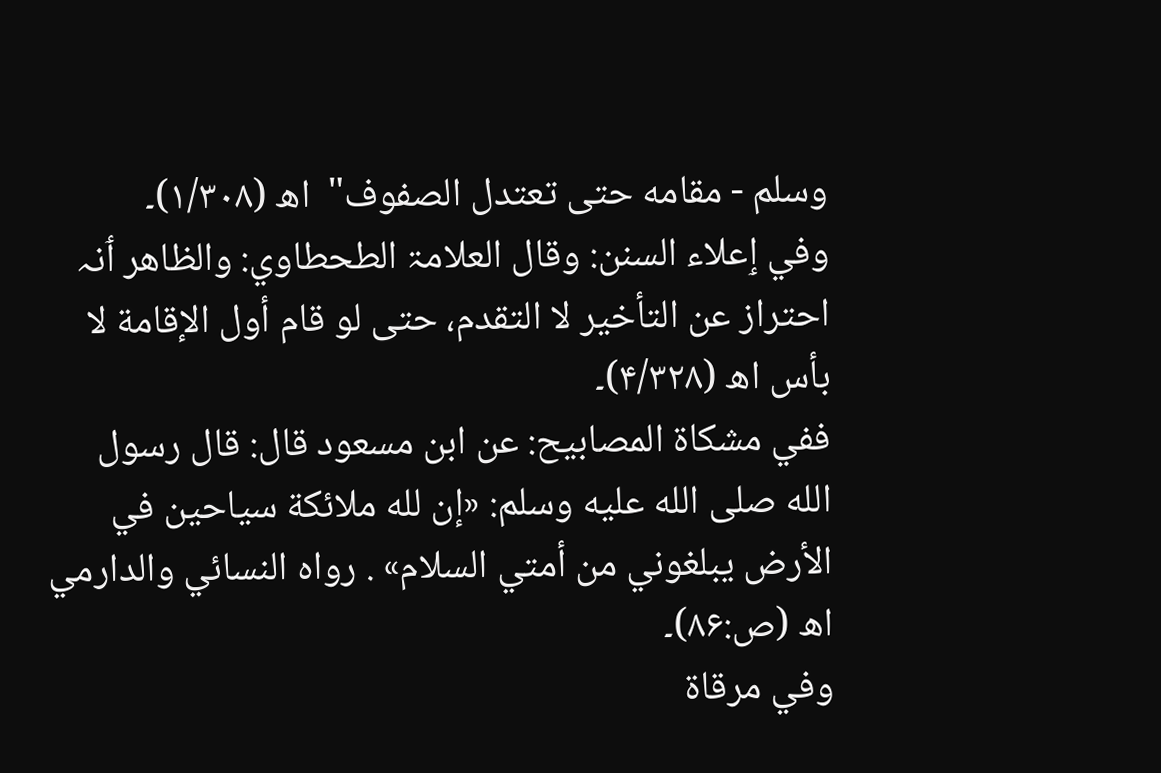وسلم - مقامه حتى تعتدل الصفوف"  اھ (۱/۳۰۸)۔
وفي ٳعلاء السنن: وقال العلامۃ الطحطاوي: والظاھر ٲنہ احتراز عن التأخیر لا التقدم، حتی لو قام أول الإقامة لا بأس اھ (۴/۳۲۸)۔
ففي مشکاة المصابیح: عن ابن مسعود قال: قال رسول الله صلى الله عليه وسلم: «إن لله ملائكة سياحين في الأرض يبلغوني من أمتي السلام» . رواه النسائي والدارمي اھ (ص:۸۶)۔
وفي مرقاة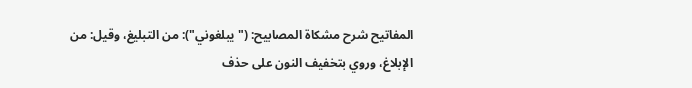المفاتیح شرح مشکاة المصابیح: ("يبلغوني"): من التبليغ، وقيل: من الإبلاغ، وروي بتخفيف النون على حذف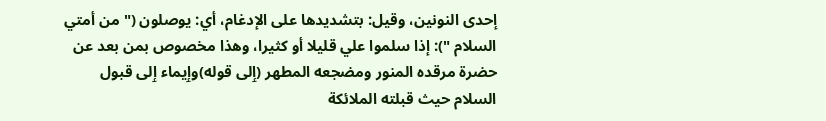إحدى النونين، وقيل: بتشديدها على الإدغام، أي: يوصلون (" من أمتي السلام "): إذا سلموا علي قليلا أو كثيرا، وهذا مخصوص بمن بعد عن حضرة مرقده المنور ومضجعه المطهر (ٳلی قوله)وٳیماء ٳلی قبول السلام حیث قبلته الملائكة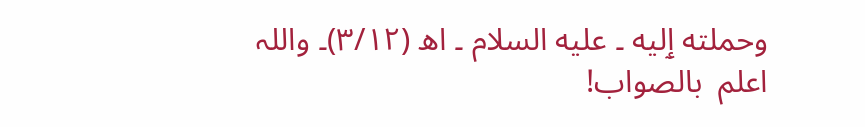وحملته ٳلیه ۔ علیه السلام ۔ اھ (۳/۱۲)۔ واللہ اعلم  بالصواب!